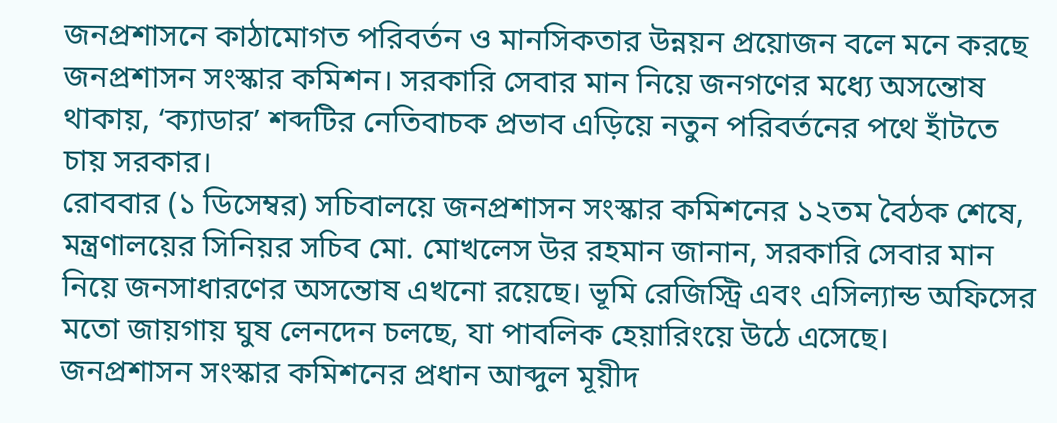জনপ্রশাসনে কাঠামোগত পরিবর্তন ও মানসিকতার উন্নয়ন প্রয়োজন বলে মনে করছে জনপ্রশাসন সংস্কার কমিশন। সরকারি সেবার মান নিয়ে জনগণের মধ্যে অসন্তোষ থাকায়, ‘ক্যাডার’ শব্দটির নেতিবাচক প্রভাব এড়িয়ে নতুন পরিবর্তনের পথে হাঁটতে চায় সরকার।
রোববার (১ ডিসেম্বর) সচিবালয়ে জনপ্রশাসন সংস্কার কমিশনের ১২তম বৈঠক শেষে, মন্ত্রণালয়ের সিনিয়র সচিব মো. মোখলেস উর রহমান জানান, সরকারি সেবার মান নিয়ে জনসাধারণের অসন্তোষ এখনো রয়েছে। ভূমি রেজিস্ট্রি এবং এসিল্যান্ড অফিসের মতো জায়গায় ঘুষ লেনদেন চলছে, যা পাবলিক হেয়ারিংয়ে উঠে এসেছে।
জনপ্রশাসন সংস্কার কমিশনের প্রধান আব্দুল মূয়ীদ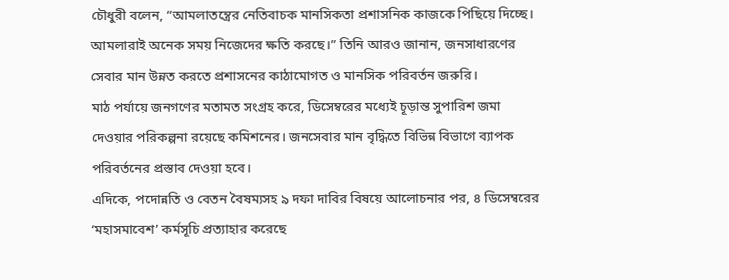চৌধুরী বলেন, “আমলাতন্ত্রের নেতিবাচক মানসিকতা প্রশাসনিক কাজকে পিছিয়ে দিচ্ছে। আমলারাই অনেক সময় নিজেদের ক্ষতি করছে।” তিনি আরও জানান, জনসাধারণের সেবার মান উন্নত করতে প্রশাসনের কাঠামোগত ও মানসিক পরিবর্তন জরুরি।
মাঠ পর্যায়ে জনগণের মতামত সংগ্রহ করে, ডিসেম্বরের মধ্যেই চূড়ান্ত সুপারিশ জমা দেওয়ার পরিকল্পনা রয়েছে কমিশনের। জনসেবার মান বৃদ্ধিতে বিভিন্ন বিভাগে ব্যাপক পরিবর্তনের প্রস্তাব দেওয়া হবে।
এদিকে, পদোন্নতি ও বেতন বৈষম্যসহ ৯ দফা দাবির বিষয়ে আলোচনার পর, ৪ ডিসেম্বরের ‘মহাসমাবেশ’ কর্মসূচি প্রত্যাহার করেছে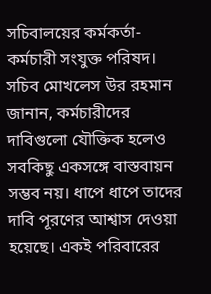সচিবালয়ের কর্মকর্তা-কর্মচারী সংযুক্ত পরিষদ।
সচিব মোখলেস উর রহমান জানান, কর্মচারীদের দাবিগুলো যৌক্তিক হলেও সবকিছু একসঙ্গে বাস্তবায়ন সম্ভব নয়। ধাপে ধাপে তাদের দাবি পূরণের আশ্বাস দেওয়া হয়েছে। একই পরিবারের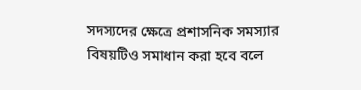সদস্যদের ক্ষেত্রে প্রশাসনিক সমস্যার বিষয়টিও সমাধান করা হবে বলে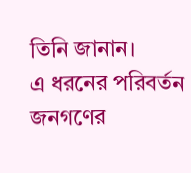তিনি জানান।
এ ধরনের পরিবর্তন জনগণের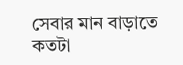সেবার মান বাড়াতে কতটা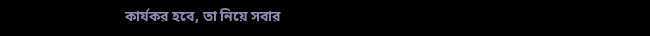কার্যকর হবে, তা নিয়ে সবার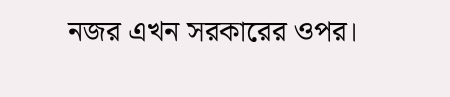নজর এখন সরকারের ওপর।